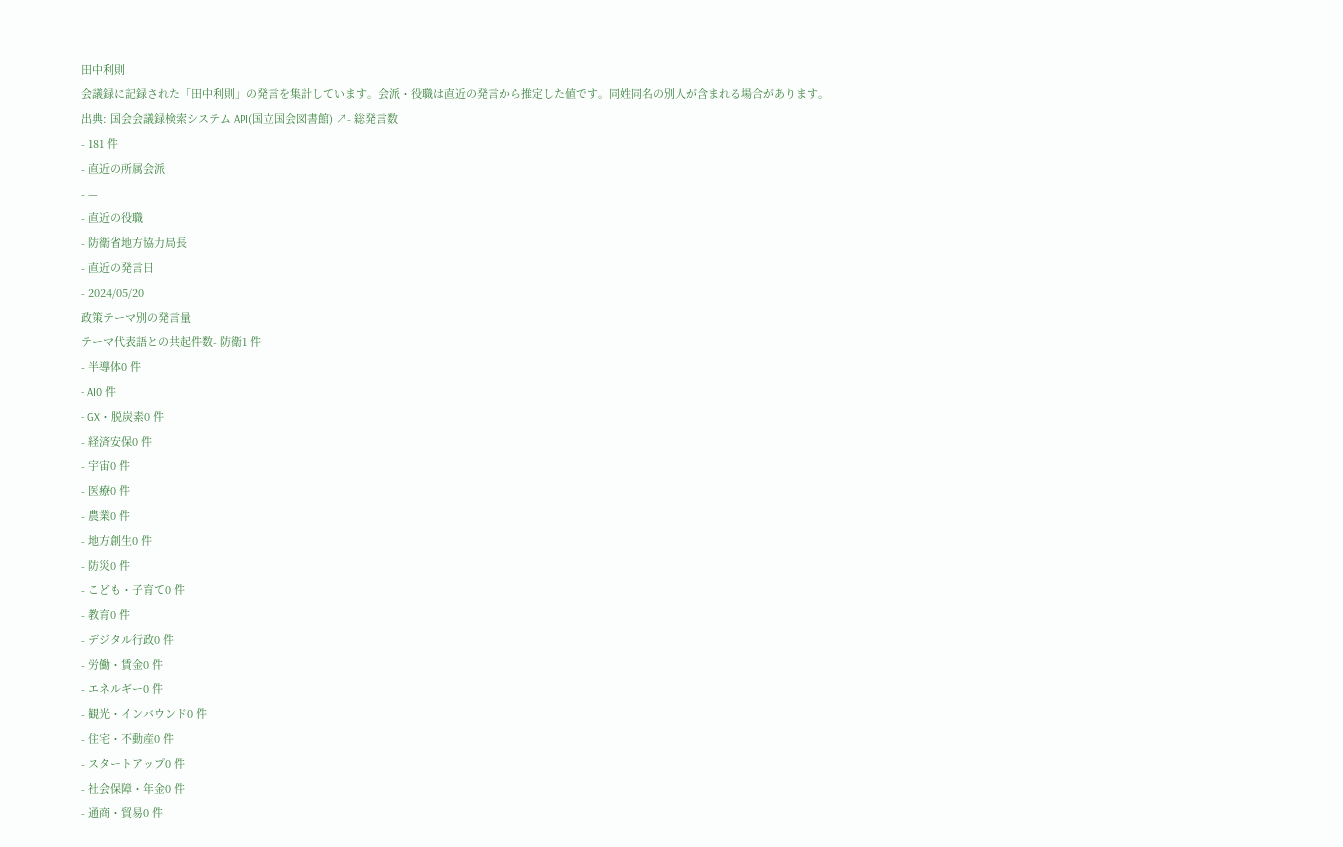田中利則
会議録に記録された「田中利則」の発言を集計しています。会派・役職は直近の発言から推定した値です。同姓同名の別人が含まれる場合があります。
出典: 国会会議録検索システム API(国立国会図書館) ↗- 総発言数
- 181 件
- 直近の所属会派
- —
- 直近の役職
- 防衛省地方協力局長
- 直近の発言日
- 2024/05/20
政策テーマ別の発言量
テーマ代表語との共起件数- 防衛1 件
- 半導体0 件
- AI0 件
- GX・脱炭素0 件
- 経済安保0 件
- 宇宙0 件
- 医療0 件
- 農業0 件
- 地方創生0 件
- 防災0 件
- こども・子育て0 件
- 教育0 件
- デジタル行政0 件
- 労働・賃金0 件
- エネルギー0 件
- 観光・インバウンド0 件
- 住宅・不動産0 件
- スタートアップ0 件
- 社会保障・年金0 件
- 通商・貿易0 件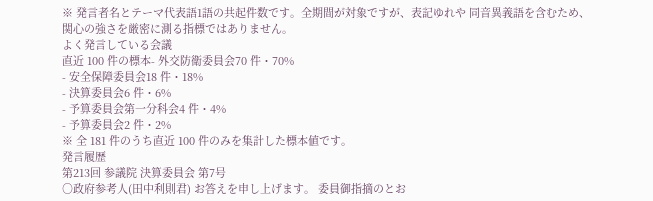※ 発言者名とテーマ代表語1語の共起件数です。全期間が対象ですが、表記ゆれや 同音異義語を含むため、関心の強さを厳密に測る指標ではありません。
よく発言している会議
直近 100 件の標本- 外交防衛委員会70 件・70%
- 安全保障委員会18 件・18%
- 決算委員会6 件・6%
- 予算委員会第一分科会4 件・4%
- 予算委員会2 件・2%
※ 全 181 件のうち直近 100 件のみを集計した標本値です。
発言履歴
第213回 参議院 決算委員会 第7号
○政府参考人(田中利則君) お答えを申し上げます。 委員御指摘のとお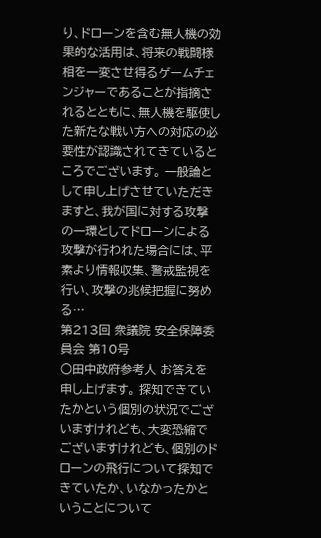り、ドローンを含む無人機の効果的な活用は、将来の戦闘様相を一変させ得るゲームチェンジャーであることが指摘されるとともに、無人機を駆使した新たな戦い方への対応の必要性が認識されてきているところでございます。 一般論として申し上げさせていただきますと、我が国に対する攻撃の一環としてドローンによる攻撃が行われた場合には、平素より情報収集、警戒監視を行い、攻撃の兆候把握に努める…
第213回 衆議院 安全保障委員会 第10号
○田中政府参考人 お答えを申し上げます。 探知できていたかという個別の状況でございますけれども、大変恐縮でございますけれども、個別のドローンの飛行について探知できていたか、いなかったかということについて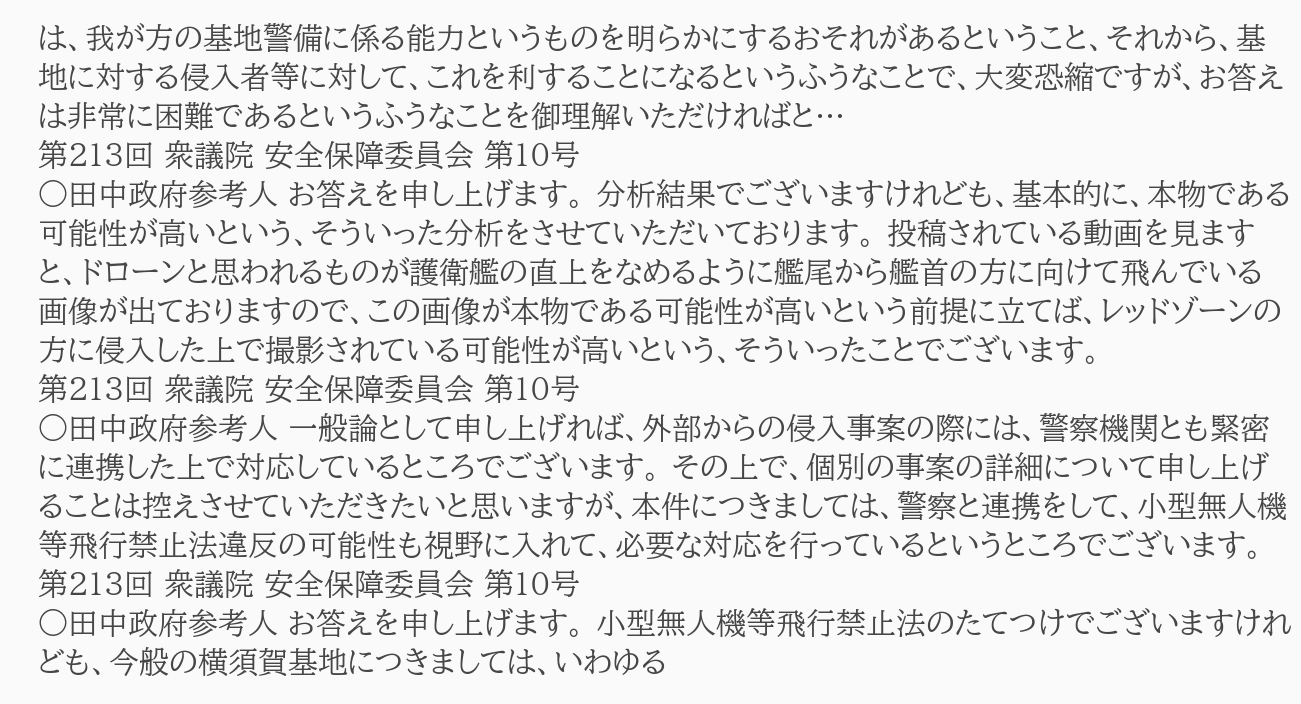は、我が方の基地警備に係る能力というものを明らかにするおそれがあるということ、それから、基地に対する侵入者等に対して、これを利することになるというふうなことで、大変恐縮ですが、お答えは非常に困難であるというふうなことを御理解いただければと…
第213回 衆議院 安全保障委員会 第10号
○田中政府参考人 お答えを申し上げます。 分析結果でございますけれども、基本的に、本物である可能性が高いという、そういった分析をさせていただいております。 投稿されている動画を見ますと、ドローンと思われるものが護衛艦の直上をなめるように艦尾から艦首の方に向けて飛んでいる画像が出ておりますので、この画像が本物である可能性が高いという前提に立てば、レッドゾーンの方に侵入した上で撮影されている可能性が高いという、そういったことでございます。
第213回 衆議院 安全保障委員会 第10号
○田中政府参考人 一般論として申し上げれば、外部からの侵入事案の際には、警察機関とも緊密に連携した上で対応しているところでございます。 その上で、個別の事案の詳細について申し上げることは控えさせていただきたいと思いますが、本件につきましては、警察と連携をして、小型無人機等飛行禁止法違反の可能性も視野に入れて、必要な対応を行っているというところでございます。
第213回 衆議院 安全保障委員会 第10号
○田中政府参考人 お答えを申し上げます。 小型無人機等飛行禁止法のたてつけでございますけれども、今般の横須賀基地につきましては、いわゆる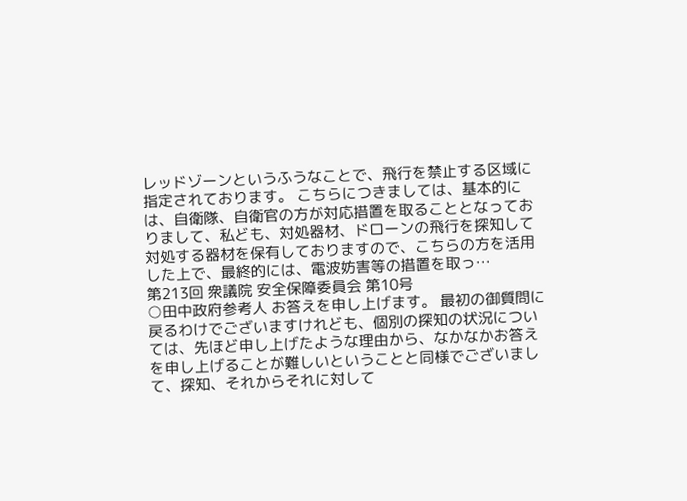レッドゾーンというふうなことで、飛行を禁止する区域に指定されております。 こちらにつきましては、基本的には、自衛隊、自衛官の方が対応措置を取ることとなっておりまして、私ども、対処器材、ドローンの飛行を探知して対処する器材を保有しておりますので、こちらの方を活用した上で、最終的には、電波妨害等の措置を取っ…
第213回 衆議院 安全保障委員会 第10号
○田中政府参考人 お答えを申し上げます。 最初の御質問に戻るわけでございますけれども、個別の探知の状況については、先ほど申し上げたような理由から、なかなかお答えを申し上げることが難しいということと同様でございまして、探知、それからそれに対して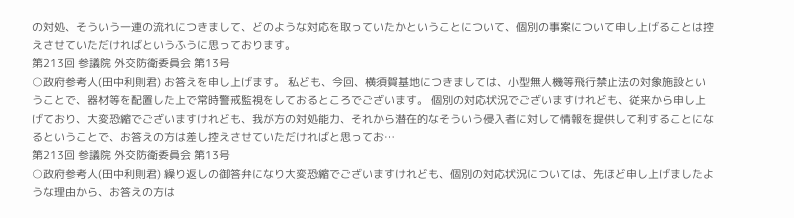の対処、そういう一連の流れにつきまして、どのような対応を取っていたかということについて、個別の事案について申し上げることは控えさせていただければというふうに思っております。
第213回 参議院 外交防衛委員会 第13号
○政府参考人(田中利則君) お答えを申し上げます。 私ども、今回、横須賀基地につきましては、小型無人機等飛行禁止法の対象施設ということで、器材等を配置した上で常時警戒監視をしておるところでございます。 個別の対応状況でございますけれども、従来から申し上げており、大変恐縮でございますけれども、我が方の対処能力、それから潜在的なそういう侵入者に対して情報を提供して利することになるということで、お答えの方は差し控えさせていただければと思ってお…
第213回 参議院 外交防衛委員会 第13号
○政府参考人(田中利則君) 繰り返しの御答弁になり大変恐縮でございますけれども、個別の対応状況については、先ほど申し上げましたような理由から、お答えの方は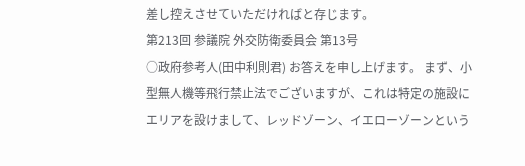差し控えさせていただければと存じます。
第213回 参議院 外交防衛委員会 第13号
○政府参考人(田中利則君) お答えを申し上げます。 まず、小型無人機等飛行禁止法でございますが、これは特定の施設にエリアを設けまして、レッドゾーン、イエローゾーンという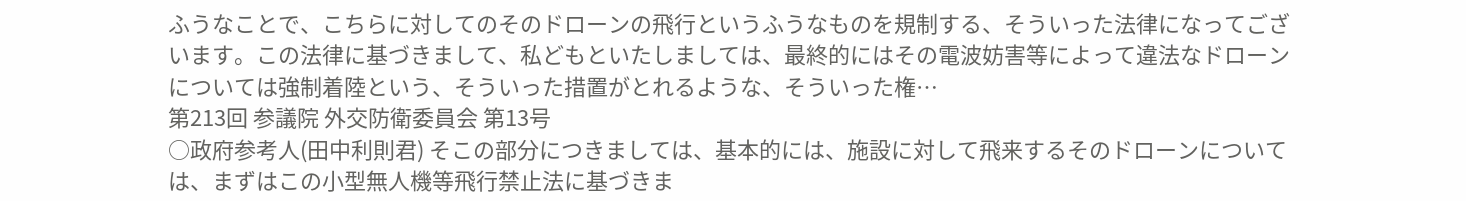ふうなことで、こちらに対してのそのドローンの飛行というふうなものを規制する、そういった法律になってございます。この法律に基づきまして、私どもといたしましては、最終的にはその電波妨害等によって違法なドローンについては強制着陸という、そういった措置がとれるような、そういった権…
第213回 参議院 外交防衛委員会 第13号
○政府参考人(田中利則君) そこの部分につきましては、基本的には、施設に対して飛来するそのドローンについては、まずはこの小型無人機等飛行禁止法に基づきま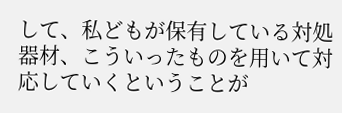して、私どもが保有している対処器材、こういったものを用いて対応していくということが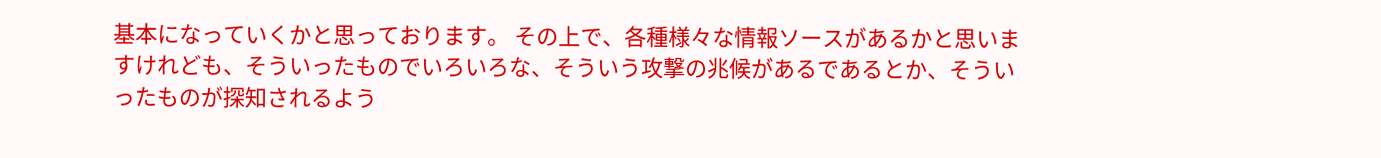基本になっていくかと思っております。 その上で、各種様々な情報ソースがあるかと思いますけれども、そういったものでいろいろな、そういう攻撃の兆候があるであるとか、そういったものが探知されるよう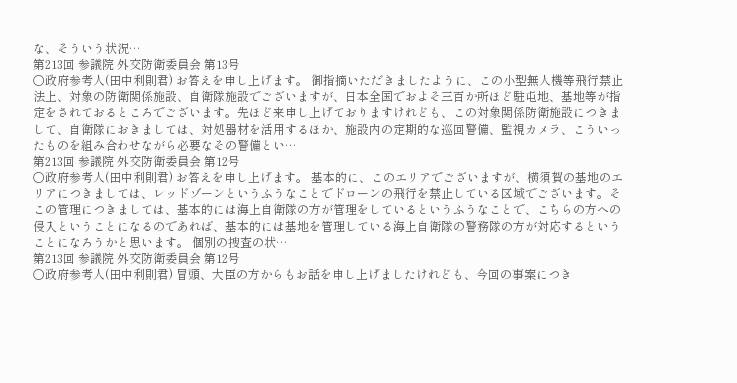な、そういう状況…
第213回 参議院 外交防衛委員会 第13号
○政府参考人(田中利則君) お答えを申し上げます。 御指摘いただきましたように、この小型無人機等飛行禁止法上、対象の防衛関係施設、自衛隊施設でございますが、日本全国でおよそ三百か所ほど駐屯地、基地等が指定をされておるところでございます。先ほど来申し上げておりますけれども、この対象関係防衛施設につきまして、自衛隊におきましては、対処器材を活用するほか、施設内の定期的な巡回警備、監視カメラ、こういったものを組み合わせながら必要なその警備とい…
第213回 参議院 外交防衛委員会 第12号
○政府参考人(田中利則君) お答えを申し上げます。 基本的に、このエリアでございますが、横須賀の基地のエリアにつきましては、レッドゾーンというふうなことでドローンの飛行を禁止している区域でございます。そこの管理につきましては、基本的には海上自衛隊の方が管理をしているというふうなことで、こちらの方への侵入ということになるのであれば、基本的には基地を管理している海上自衛隊の警務隊の方が対応するということになろうかと思います。 個別の捜査の状…
第213回 参議院 外交防衛委員会 第12号
○政府参考人(田中利則君) 冒頭、大臣の方からもお話を申し上げましたけれども、今回の事案につき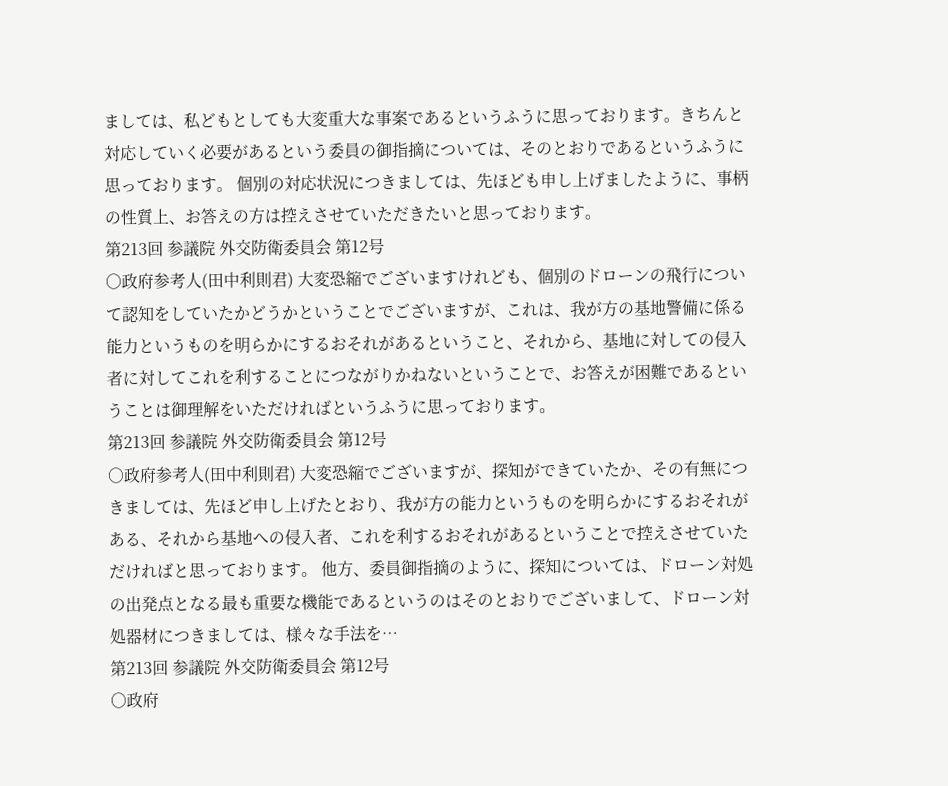ましては、私どもとしても大変重大な事案であるというふうに思っております。きちんと対応していく必要があるという委員の御指摘については、そのとおりであるというふうに思っております。 個別の対応状況につきましては、先ほども申し上げましたように、事柄の性質上、お答えの方は控えさせていただきたいと思っております。
第213回 参議院 外交防衛委員会 第12号
○政府参考人(田中利則君) 大変恐縮でございますけれども、個別のドローンの飛行について認知をしていたかどうかということでございますが、これは、我が方の基地警備に係る能力というものを明らかにするおそれがあるということ、それから、基地に対しての侵入者に対してこれを利することにつながりかねないということで、お答えが困難であるということは御理解をいただければというふうに思っております。
第213回 参議院 外交防衛委員会 第12号
○政府参考人(田中利則君) 大変恐縮でございますが、探知ができていたか、その有無につきましては、先ほど申し上げたとおり、我が方の能力というものを明らかにするおそれがある、それから基地への侵入者、これを利するおそれがあるということで控えさせていただければと思っております。 他方、委員御指摘のように、探知については、ドローン対処の出発点となる最も重要な機能であるというのはそのとおりでございまして、ドローン対処器材につきましては、様々な手法を…
第213回 参議院 外交防衛委員会 第12号
○政府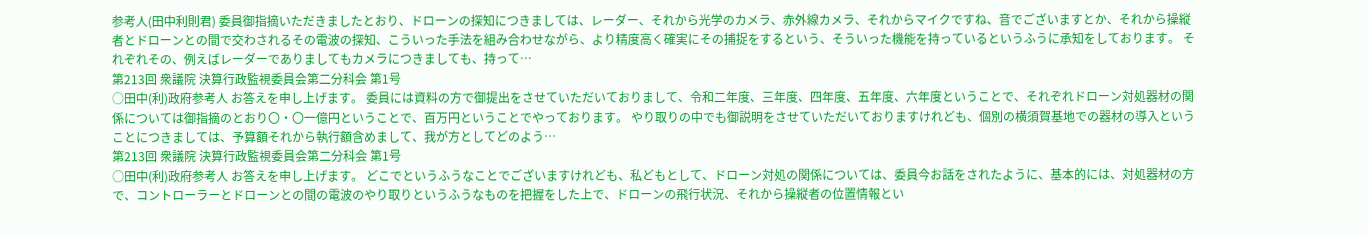参考人(田中利則君) 委員御指摘いただきましたとおり、ドローンの探知につきましては、レーダー、それから光学のカメラ、赤外線カメラ、それからマイクですね、音でございますとか、それから操縦者とドローンとの間で交わされるその電波の探知、こういった手法を組み合わせながら、より精度高く確実にその捕捉をするという、そういった機能を持っているというふうに承知をしております。 それぞれその、例えばレーダーでありましてもカメラにつきましても、持って…
第213回 衆議院 決算行政監視委員会第二分科会 第1号
○田中(利)政府参考人 お答えを申し上げます。 委員には資料の方で御提出をさせていただいておりまして、令和二年度、三年度、四年度、五年度、六年度ということで、それぞれドローン対処器材の関係については御指摘のとおり〇・〇一億円ということで、百万円ということでやっております。 やり取りの中でも御説明をさせていただいておりますけれども、個別の横須賀基地での器材の導入ということにつきましては、予算額それから執行額含めまして、我が方としてどのよう…
第213回 衆議院 決算行政監視委員会第二分科会 第1号
○田中(利)政府参考人 お答えを申し上げます。 どこでというふうなことでございますけれども、私どもとして、ドローン対処の関係については、委員今お話をされたように、基本的には、対処器材の方で、コントローラーとドローンとの間の電波のやり取りというふうなものを把握をした上で、ドローンの飛行状況、それから操縦者の位置情報とい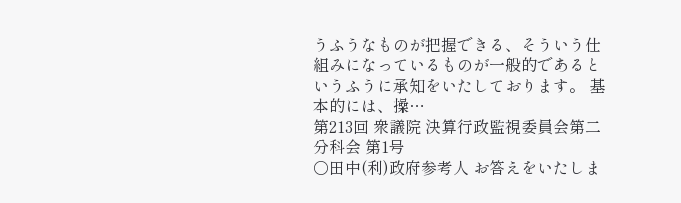うふうなものが把握できる、そういう仕組みになっているものが一般的であるというふうに承知をいたしております。 基本的には、操…
第213回 衆議院 決算行政監視委員会第二分科会 第1号
○田中(利)政府参考人 お答えをいたしま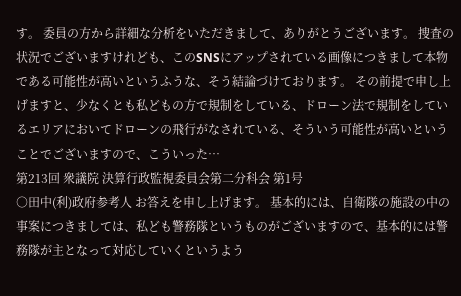す。 委員の方から詳細な分析をいただきまして、ありがとうございます。 捜査の状況でございますけれども、このSNSにアップされている画像につきまして本物である可能性が高いというふうな、そう結論づけております。 その前提で申し上げますと、少なくとも私どもの方で規制をしている、ドローン法で規制をしているエリアにおいてドローンの飛行がなされている、そういう可能性が高いということでございますので、こういった…
第213回 衆議院 決算行政監視委員会第二分科会 第1号
○田中(利)政府参考人 お答えを申し上げます。 基本的には、自衛隊の施設の中の事案につきましては、私ども警務隊というものがございますので、基本的には警務隊が主となって対応していくというよう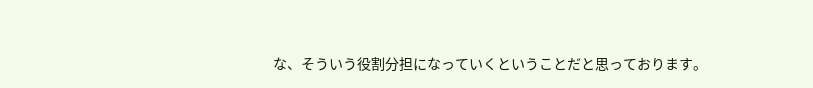な、そういう役割分担になっていくということだと思っております。